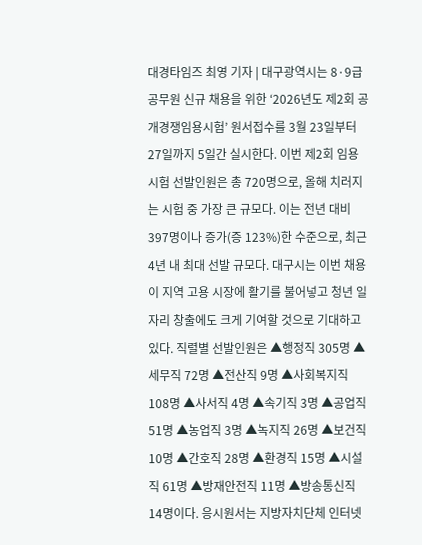대경타임즈 최영 기자 | 대구광역시는 8·9급 공무원 신규 채용을 위한 ‘2026년도 제2회 공개경쟁임용시험’ 원서접수를 3월 23일부터 27일까지 5일간 실시한다. 이번 제2회 임용시험 선발인원은 총 720명으로, 올해 치러지는 시험 중 가장 큰 규모다. 이는 전년 대비 397명이나 증가(증 123%)한 수준으로, 최근 4년 내 최대 선발 규모다. 대구시는 이번 채용이 지역 고용 시장에 활기를 불어넣고 청년 일자리 창출에도 크게 기여할 것으로 기대하고 있다. 직렬별 선발인원은 ▲행정직 305명 ▲세무직 72명 ▲전산직 9명 ▲사회복지직 108명 ▲사서직 4명 ▲속기직 3명 ▲공업직 51명 ▲농업직 3명 ▲녹지직 26명 ▲보건직 10명 ▲간호직 28명 ▲환경직 15명 ▲시설직 61명 ▲방재안전직 11명 ▲방송통신직 14명이다. 응시원서는 지방자치단체 인터넷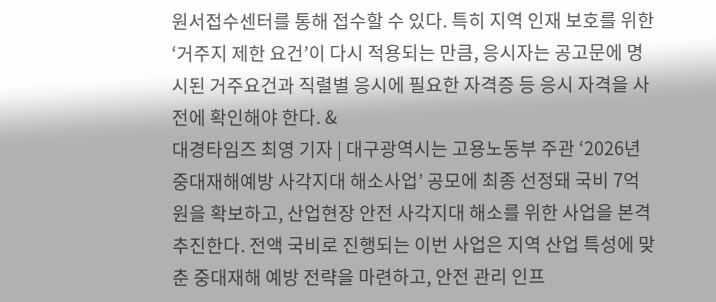원서접수센터를 통해 접수할 수 있다. 특히 지역 인재 보호를 위한 ‘거주지 제한 요건’이 다시 적용되는 만큼, 응시자는 공고문에 명시된 거주요건과 직렬별 응시에 필요한 자격증 등 응시 자격을 사전에 확인해야 한다. &
대경타임즈 최영 기자 | 대구광역시는 고용노동부 주관 ‘2026년 중대재해예방 사각지대 해소사업’ 공모에 최종 선정돼 국비 7억 원을 확보하고, 산업현장 안전 사각지대 해소를 위한 사업을 본격 추진한다. 전액 국비로 진행되는 이번 사업은 지역 산업 특성에 맞춘 중대재해 예방 전략을 마련하고, 안전 관리 인프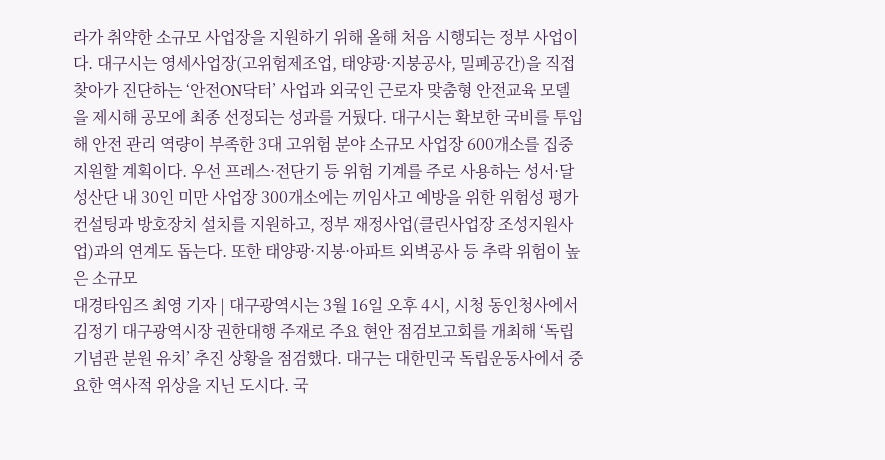라가 취약한 소규모 사업장을 지원하기 위해 올해 처음 시행되는 정부 사업이다. 대구시는 영세사업장(고위험제조업, 태양광·지붕공사, 밀폐공간)을 직접 찾아가 진단하는 ‘안전ON닥터’ 사업과 외국인 근로자 맞춤형 안전교육 모델을 제시해 공모에 최종 선정되는 성과를 거뒀다. 대구시는 확보한 국비를 투입해 안전 관리 역량이 부족한 3대 고위험 분야 소규모 사업장 600개소를 집중 지원할 계획이다. 우선 프레스·전단기 등 위험 기계를 주로 사용하는 성서·달성산단 내 30인 미만 사업장 300개소에는 끼임사고 예방을 위한 위험성 평가 컨설팅과 방호장치 설치를 지원하고, 정부 재정사업(클린사업장 조성지원사업)과의 연계도 돕는다. 또한 태양광·지붕·아파트 외벽공사 등 추락 위험이 높은 소규모
대경타임즈 최영 기자 | 대구광역시는 3월 16일 오후 4시, 시청 동인청사에서 김정기 대구광역시장 권한대행 주재로 주요 현안 점검보고회를 개최해 ‘독립기념관 분원 유치’ 추진 상황을 점검했다. 대구는 대한민국 독립운동사에서 중요한 역사적 위상을 지닌 도시다. 국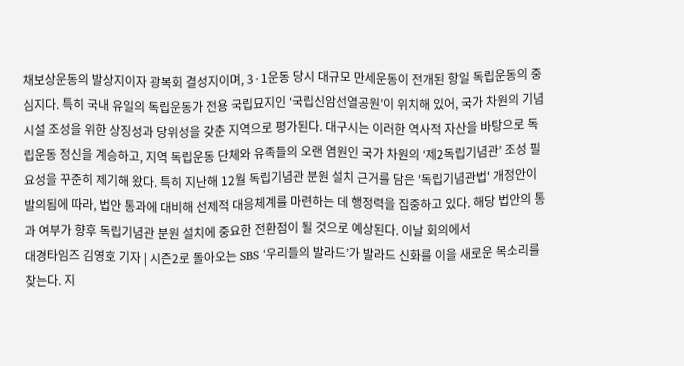채보상운동의 발상지이자 광복회 결성지이며, 3·1운동 당시 대규모 만세운동이 전개된 항일 독립운동의 중심지다. 특히 국내 유일의 독립운동가 전용 국립묘지인 ‘국립신암선열공원’이 위치해 있어, 국가 차원의 기념 시설 조성을 위한 상징성과 당위성을 갖춘 지역으로 평가된다. 대구시는 이러한 역사적 자산을 바탕으로 독립운동 정신을 계승하고, 지역 독립운동 단체와 유족들의 오랜 염원인 국가 차원의 ‘제2독립기념관’ 조성 필요성을 꾸준히 제기해 왔다. 특히 지난해 12월 독립기념관 분원 설치 근거를 담은 '독립기념관법' 개정안이 발의됨에 따라, 법안 통과에 대비해 선제적 대응체계를 마련하는 데 행정력을 집중하고 있다. 해당 법안의 통과 여부가 향후 독립기념관 분원 설치에 중요한 전환점이 될 것으로 예상된다. 이날 회의에서
대경타임즈 김영호 기자 | 시즌2로 돌아오는 SBS ‘우리들의 발라드’가 발라드 신화를 이을 새로운 목소리를 찾는다. 지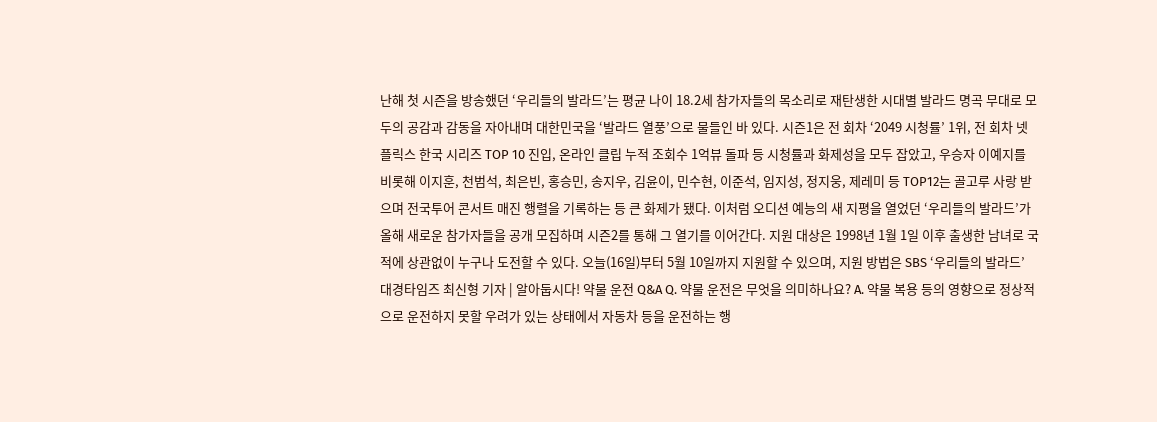난해 첫 시즌을 방송했던 ‘우리들의 발라드’는 평균 나이 18.2세 참가자들의 목소리로 재탄생한 시대별 발라드 명곡 무대로 모두의 공감과 감동을 자아내며 대한민국을 ‘발라드 열풍’으로 물들인 바 있다. 시즌1은 전 회차 ‘2049 시청률’ 1위, 전 회차 넷플릭스 한국 시리즈 TOP 10 진입, 온라인 클립 누적 조회수 1억뷰 돌파 등 시청률과 화제성을 모두 잡았고, 우승자 이예지를 비롯해 이지훈, 천범석, 최은빈, 홍승민, 송지우, 김윤이, 민수현, 이준석, 임지성, 정지웅, 제레미 등 TOP12는 골고루 사랑 받으며 전국투어 콘서트 매진 행렬을 기록하는 등 큰 화제가 됐다. 이처럼 오디션 예능의 새 지평을 열었던 ‘우리들의 발라드’가 올해 새로운 참가자들을 공개 모집하며 시즌2를 통해 그 열기를 이어간다. 지원 대상은 1998년 1월 1일 이후 출생한 남녀로 국적에 상관없이 누구나 도전할 수 있다. 오늘(16일)부터 5월 10일까지 지원할 수 있으며, 지원 방법은 SBS ‘우리들의 발라드’
대경타임즈 최신형 기자 | 알아둡시다! 약물 운전 Q&A Q. 약물 운전은 무엇을 의미하나요? A. 약물 복용 등의 영향으로 정상적으로 운전하지 못할 우려가 있는 상태에서 자동차 등을 운전하는 행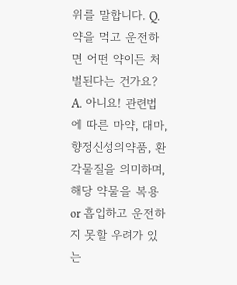위를 말합니다. Q. 약을 먹고 운전하면 어떤 약이든 처벌된다는 건가요? A. 아니요! 관련법에 따른 마약, 대마, 향정신성의약품, 환각물질을 의미하며, 해당 약물을 복용 or 흡입하고 운전하지 못할 우려가 있는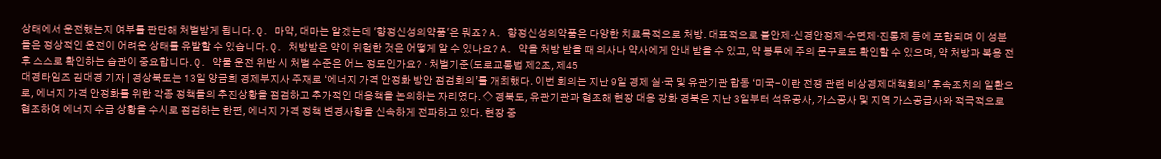상태에서 운전했는지 여부를 판단해 처벌받게 됩니다. Q. 마약, 대마는 알겠는데 '향정신성의약품'은 뭐죠? A. 향정신성의약품은 다양한 치료목적으로 처방. 대표적으로 불안제·신경안정제·수면제·진통제 등에 포함되며 이 성분들은 정상적인 운전이 어려운 상태를 유발할 수 있습니다. Q. 처방받은 약이 위험한 것은 어떻게 알 수 있나요? A. 약을 처방 받을 때 의사나 약사에게 안내 받을 수 있고, 약 봉투에 주의 문구로도 확인할 수 있으며, 약 처방과 복용 전 후 스스로 확인하는 습관이 중요합니다. Q. 약물 운전 위반 시 처벌 수준은 어느 정도인가요? · 처벌기준(도로교통법 제2조, 제45
대경타임즈 김대경 기자 | 경상북도는 13일 양금희 경제부지사 주재로 ‘에너지 가격 안정화 방안 점검회의’를 개최했다. 이번 회의는 지난 9일 경제 실·국 및 유관기관 합동 ‘미국-이란 전쟁 관련 비상경제대책회의’ 후속조치의 일환으로, 에너지 가격 안정화를 위한 각종 정책들의 추진상황을 점검하고 추가적인 대응책을 논의하는 자리였다. ◇ 경북도, 유관기관과 협조해 현장 대응 강화 경북은 지난 3일부터 석유공사, 가스공사 및 지역 가스공급사와 적극적으로 협조하여 에너지 수급 상황을 수시로 점검하는 한편, 에너지 가격 정책 변경사항을 신속하게 전파하고 있다. 현장 중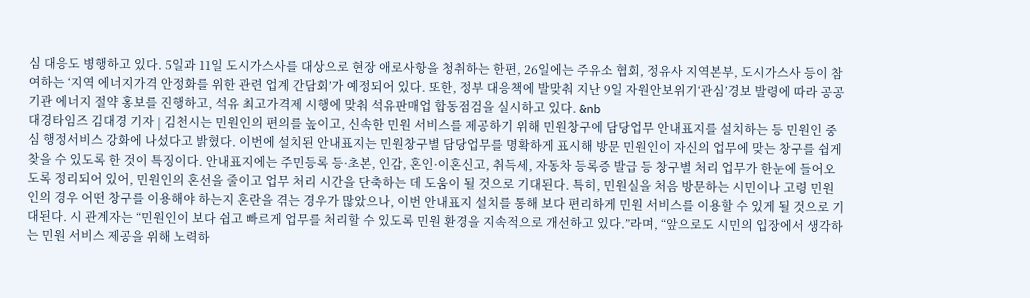심 대응도 병행하고 있다. 5일과 11일 도시가스사를 대상으로 현장 애로사항을 청취하는 한편, 26일에는 주유소 협회, 정유사 지역본부, 도시가스사 등이 참여하는 ‘지역 에너지가격 안정화를 위한 관련 업계 간담회’가 예정되어 있다. 또한, 정부 대응책에 발맞춰 지난 9일 자원안보위기‘관심’경보 발령에 따라 공공기관 에너지 절약 홍보를 진행하고, 석유 최고가격제 시행에 맞춰 석유판매업 합동점검을 실시하고 있다. &nb
대경타임즈 김대경 기자 | 김천시는 민원인의 편의를 높이고, 신속한 민원 서비스를 제공하기 위해 민원창구에 담당업무 안내표지를 설치하는 등 민원인 중심 행정서비스 강화에 나섰다고 밝혔다. 이번에 설치된 안내표지는 민원창구별 담당업무를 명확하게 표시해 방문 민원인이 자신의 업무에 맞는 창구를 쉽게 찾을 수 있도록 한 것이 특징이다. 안내표지에는 주민등록 등·초본, 인감, 혼인·이혼신고, 취득세, 자동차 등록증 발급 등 창구별 처리 업무가 한눈에 들어오도록 정리되어 있어, 민원인의 혼선을 줄이고 업무 처리 시간을 단축하는 데 도움이 될 것으로 기대된다. 특히, 민원실을 처음 방문하는 시민이나 고령 민원인의 경우 어떤 창구를 이용해야 하는지 혼란을 겪는 경우가 많았으나, 이번 안내표지 설치를 통해 보다 편리하게 민원 서비스를 이용할 수 있게 될 것으로 기대된다. 시 관계자는 “민원인이 보다 쉽고 빠르게 업무를 처리할 수 있도록 민원 환경을 지속적으로 개선하고 있다.”라며, “앞으로도 시민의 입장에서 생각하는 민원 서비스 제공을 위해 노력하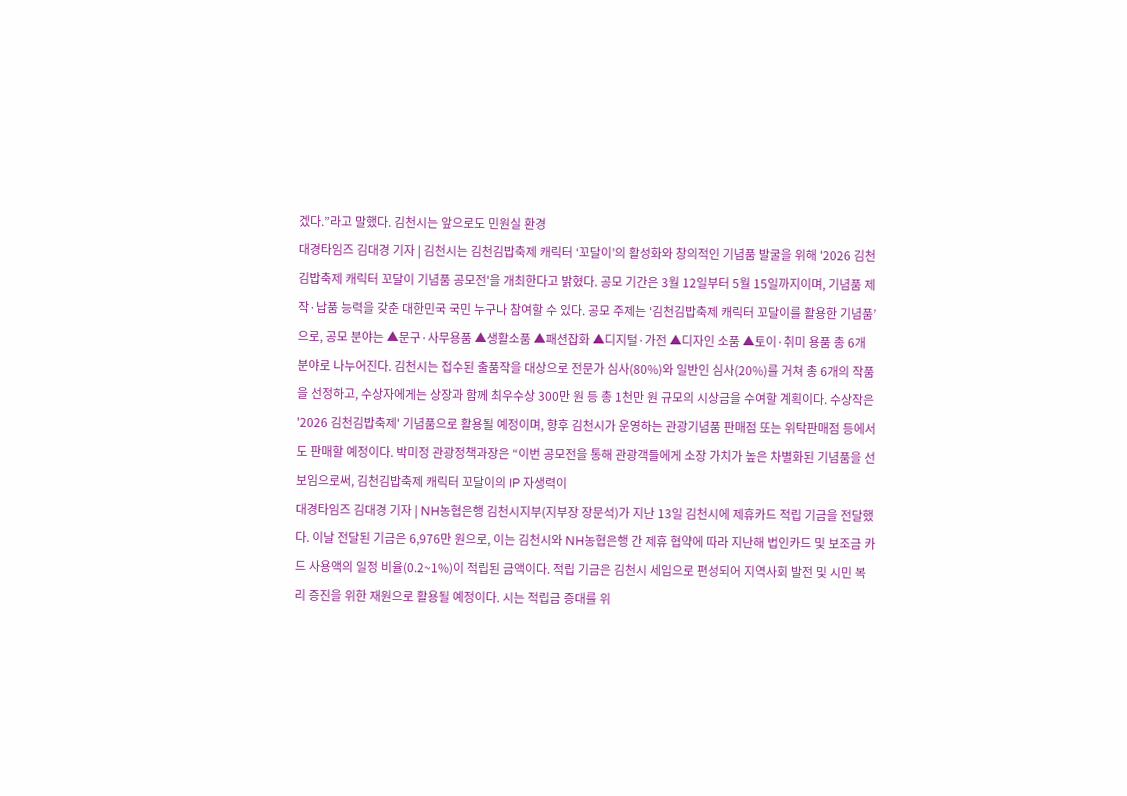겠다.”라고 말했다. 김천시는 앞으로도 민원실 환경
대경타임즈 김대경 기자 | 김천시는 김천김밥축제 캐릭터 ‘꼬달이’의 활성화와 창의적인 기념품 발굴을 위해 '2026 김천김밥축제 캐릭터 꼬달이 기념품 공모전'을 개최한다고 밝혔다. 공모 기간은 3월 12일부터 5월 15일까지이며, 기념품 제작·납품 능력을 갖춘 대한민국 국민 누구나 참여할 수 있다. 공모 주제는 ‘김천김밥축제 캐릭터 꼬달이를 활용한 기념품’으로, 공모 분야는 ▲문구·사무용품 ▲생활소품 ▲패션잡화 ▲디지털·가전 ▲디자인 소품 ▲토이·취미 용품 총 6개 분야로 나누어진다. 김천시는 접수된 출품작을 대상으로 전문가 심사(80%)와 일반인 심사(20%)를 거쳐 총 6개의 작품을 선정하고, 수상자에게는 상장과 함께 최우수상 300만 원 등 총 1천만 원 규모의 시상금을 수여할 계획이다. 수상작은 '2026 김천김밥축제' 기념품으로 활용될 예정이며, 향후 김천시가 운영하는 관광기념품 판매점 또는 위탁판매점 등에서도 판매할 예정이다. 박미정 관광정책과장은 “이번 공모전을 통해 관광객들에게 소장 가치가 높은 차별화된 기념품을 선보임으로써, 김천김밥축제 캐릭터 꼬달이의 IP 자생력이
대경타임즈 김대경 기자 | NH농협은행 김천시지부(지부장 장문석)가 지난 13일 김천시에 제휴카드 적립 기금을 전달했다. 이날 전달된 기금은 6,976만 원으로, 이는 김천시와 NH농협은행 간 제휴 협약에 따라 지난해 법인카드 및 보조금 카드 사용액의 일정 비율(0.2~1%)이 적립된 금액이다. 적립 기금은 김천시 세입으로 편성되어 지역사회 발전 및 시민 복리 증진을 위한 재원으로 활용될 예정이다. 시는 적립금 증대를 위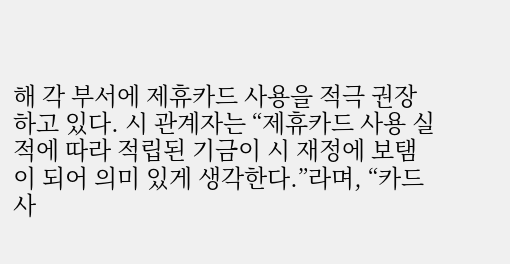해 각 부서에 제휴카드 사용을 적극 권장하고 있다. 시 관계자는 “제휴카드 사용 실적에 따라 적립된 기금이 시 재정에 보탬이 되어 의미 있게 생각한다.”라며, “카드 사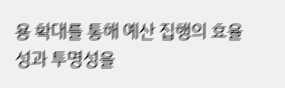용 확대를 통해 예산 집행의 효율성과 투명성을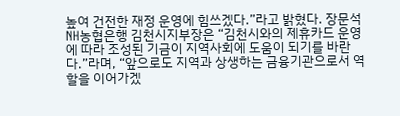높여 건전한 재정 운영에 힘쓰겠다.”라고 밝혔다. 장문석 NH농협은행 김천시지부장은 “김천시와의 제휴카드 운영에 따라 조성된 기금이 지역사회에 도움이 되기를 바란다.”라며, “앞으로도 지역과 상생하는 금융기관으로서 역할을 이어가겠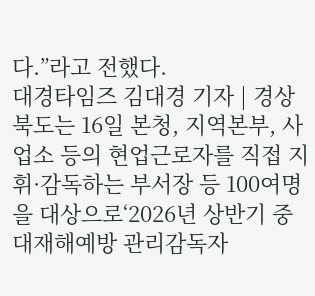다.”라고 전했다.
대경타임즈 김대경 기자 | 경상북도는 16일 본청, 지역본부, 사업소 등의 현업근로자를 직접 지휘·감독하는 부서장 등 100여명을 대상으로‘2026년 상반기 중대재해예방 관리감독자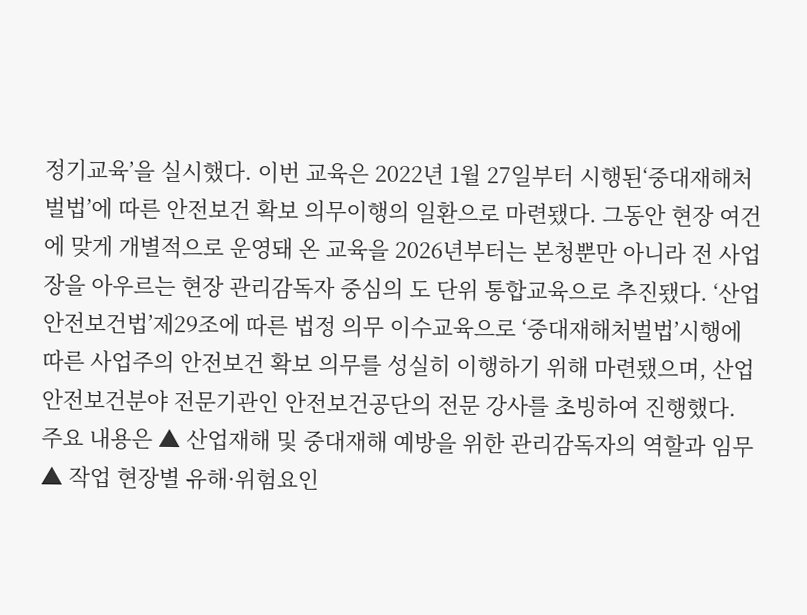정기교육’을 실시했다. 이번 교육은 2022년 1월 27일부터 시행된‘중대재해처벌법’에 따른 안전보건 확보 의무이행의 일환으로 마련됐다. 그동안 현장 여건에 맞게 개별적으로 운영돼 온 교육을 2026년부터는 본청뿐만 아니라 전 사업장을 아우르는 현장 관리감독자 중심의 도 단위 통합교육으로 추진됐다. ‘산업안전보건법’제29조에 따른 법정 의무 이수교육으로 ‘중대재해처벌법’시행에 따른 사업주의 안전보건 확보 의무를 성실히 이행하기 위해 마련됐으며, 산업안전보건분야 전문기관인 안전보건공단의 전문 강사를 초빙하여 진행했다. 주요 내용은 ▲ 산업재해 및 중대재해 예방을 위한 관리감독자의 역할과 임무 ▲ 작업 현장별 유해·위험요인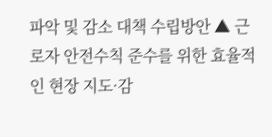파악 및 감소 대책 수립방안 ▲ 근로자 안전수칙 준수를 위한 효율적인 현장 지도·감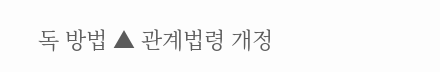독 방법 ▲ 관계법령 개정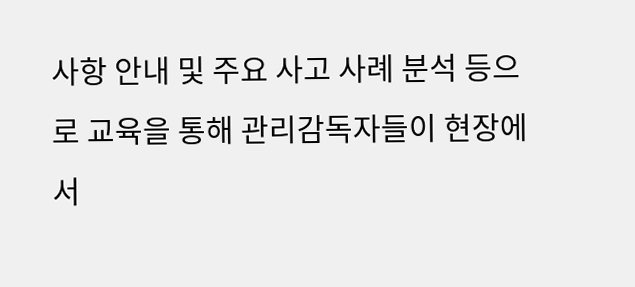사항 안내 및 주요 사고 사례 분석 등으로 교육을 통해 관리감독자들이 현장에서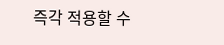즉각 적용할 수